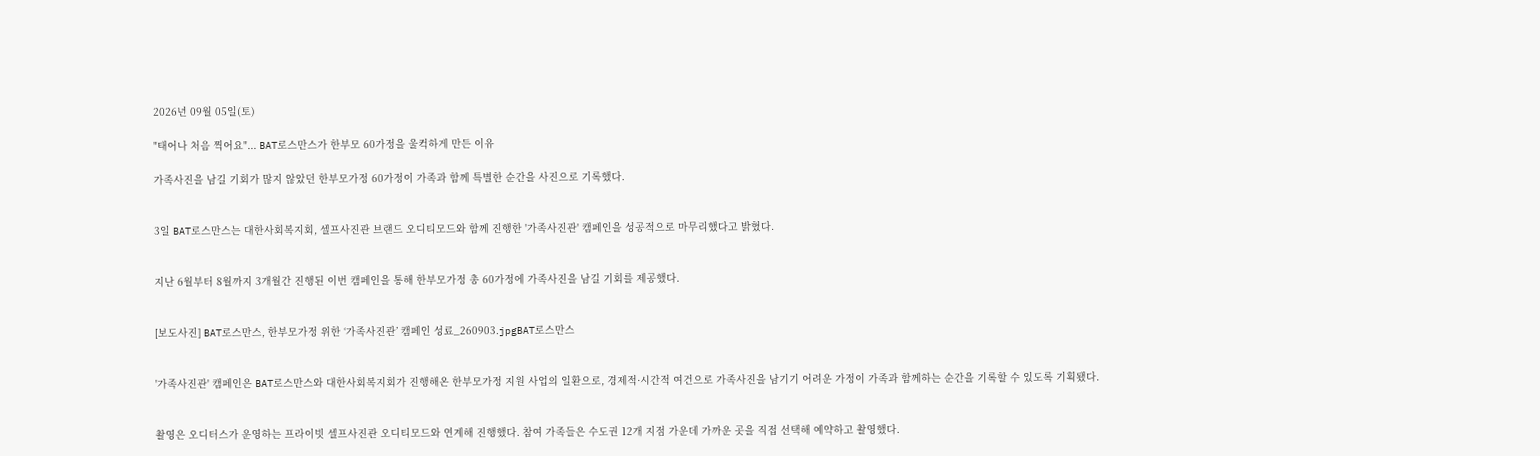2026년 09월 05일(토)

"태어나 처음 찍어요"... BAT로스만스가 한부모 60가정을 울컥하게 만든 이유

가족사진을 남길 기회가 많지 않았던 한부모가정 60가정이 가족과 함께 특별한 순간을 사진으로 기록했다.


3일 BAT로스만스는 대한사회복지회, 셀프사진관 브랜드 오디티모드와 함께 진행한 '가족사진관' 캠페인을 성공적으로 마무리했다고 밝혔다.


지난 6월부터 8월까지 3개월간 진행된 이번 캠페인을 통해 한부모가정 총 60가정에 가족사진을 남길 기회를 제공했다.


[보도사진] BAT로스만스, 한부모가정 위한 ‘가족사진관’ 캠페인 성료_260903.jpgBAT로스만스


'가족사진관' 캠페인은 BAT로스만스와 대한사회복지회가 진행해온 한부모가정 지원 사업의 일환으로, 경제적·시간적 여건으로 가족사진을 남기기 어려운 가정이 가족과 함께하는 순간을 기록할 수 있도록 기획됐다.


촬영은 오디터스가 운영하는 프라이빗 셀프사진관 오디티모드와 연계해 진행했다. 참여 가족들은 수도권 12개 지점 가운데 가까운 곳을 직접 선택해 예약하고 촬영했다.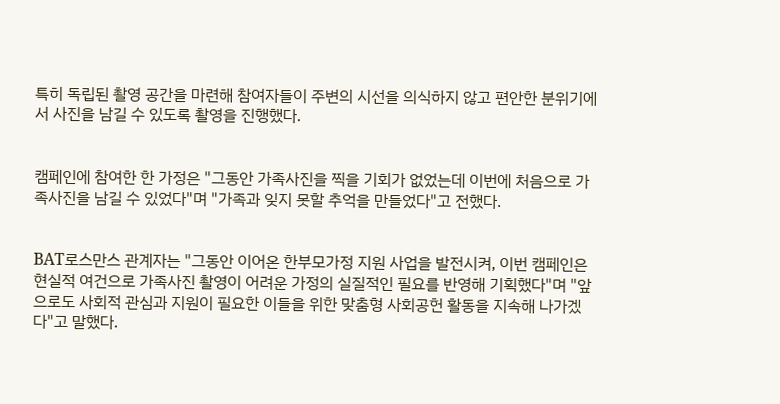특히 독립된 촬영 공간을 마련해 참여자들이 주변의 시선을 의식하지 않고 편안한 분위기에서 사진을 남길 수 있도록 촬영을 진행했다.


캠페인에 참여한 한 가정은 "그동안 가족사진을 찍을 기회가 없었는데 이번에 처음으로 가족사진을 남길 수 있었다"며 "가족과 잊지 못할 추억을 만들었다"고 전했다.


BAT로스만스 관계자는 "그동안 이어온 한부모가정 지원 사업을 발전시켜, 이번 캠페인은 현실적 여건으로 가족사진 촬영이 어려운 가정의 실질적인 필요를 반영해 기획했다"며 "앞으로도 사회적 관심과 지원이 필요한 이들을 위한 맞춤형 사회공헌 활동을 지속해 나가겠다"고 말했다.